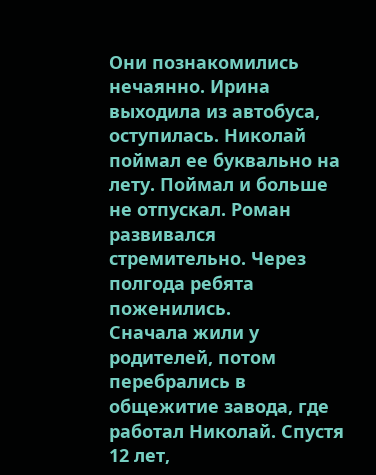Они познакомились нечаянно. Ирина выходила из автобуса, оступилась. Николай поймал ее буквально на лету. Поймал и больше не отпускал. Роман развивался стремительно. Через полгода ребята поженились.
Сначала жили у родителей, потом перебрались в общежитие завода, где работал Николай. Спустя 12 лет,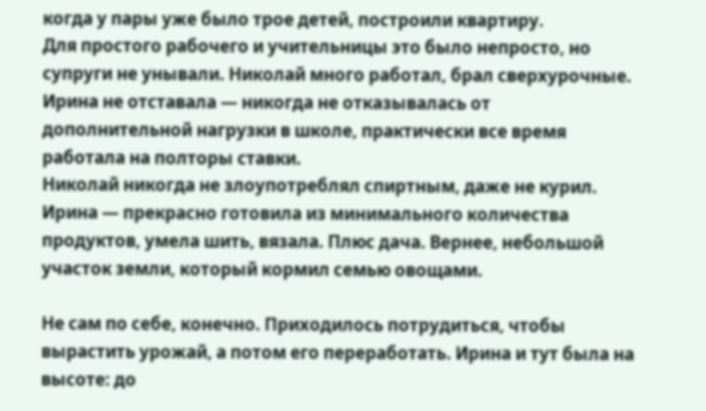когда у пары уже было трое детей, построили квартиру.
Для простого рабочего и учительницы это было непросто, но супруги не унывали. Николай много работал, брал сверхурочные. Ирина не отставала — никогда не отказывалась от дополнительной нагрузки в школе, практически все время работала на полторы ставки.
Николай никогда не злоупотреблял спиртным, даже не курил. Ирина — прекрасно готовила из минимального количества продуктов, умела шить, вязала. Плюс дача. Вернее, небольшой участок земли, который кормил семью овощами.

Не сам по себе, конечно. Приходилось потрудиться, чтобы вырастить урожай, а потом его переработать. Ирина и тут была на высоте: до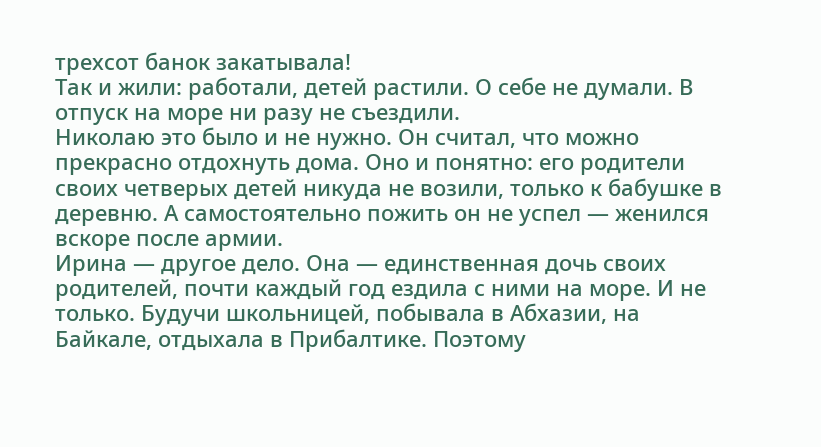трехсот банок закатывала!
Так и жили: работали, детей растили. О себе не думали. В отпуск на море ни разу не съездили.
Николаю это было и не нужно. Он считал, что можно прекрасно отдохнуть дома. Оно и понятно: его родители своих четверых детей никуда не возили, только к бабушке в деревню. А самостоятельно пожить он не успел — женился вскоре после армии.
Ирина — другое дело. Она — единственная дочь своих родителей, почти каждый год ездила с ними на море. И не только. Будучи школьницей, побывала в Абхазии, на Байкале, отдыхала в Прибалтике. Поэтому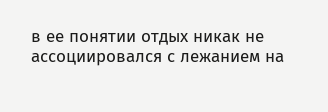в ее понятии отдых никак не ассоциировался с лежанием на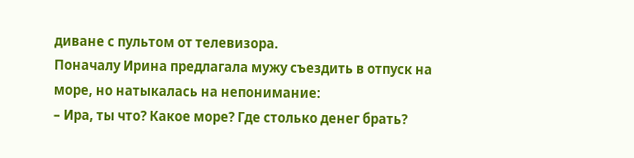диване с пультом от телевизора.
Поначалу Ирина предлагала мужу съездить в отпуск на море, но натыкалась на непонимание:
– Ира, ты что? Какое море? Где столько денег брать?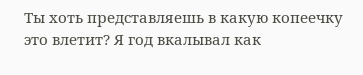Ты хоть представляешь в какую копеечку это влетит? Я год вкалывал как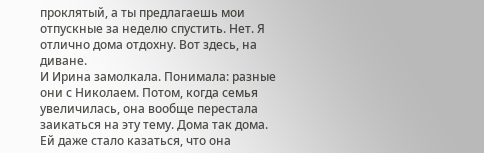проклятый, а ты предлагаешь мои отпускные за неделю спустить. Нет. Я отлично дома отдохну. Вот здесь, на диване.
И Ирина замолкала. Понимала: разные они с Николаем. Потом, когда семья увеличилась, она вообще перестала заикаться на эту тему. Дома так дома. Ей даже стало казаться, что она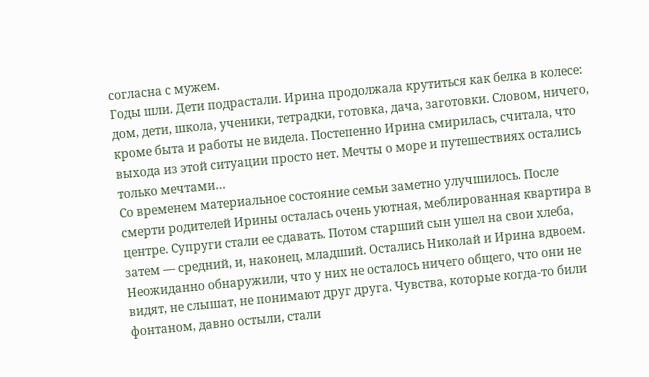согласна с мужем.
Годы шли. Дети подрастали. Ирина продолжала крутиться как белка в колесе: дом, дети, школа, ученики, тетрадки, готовка, дача, заготовки. Словом, ничего, кроме быта и работы не видела. Постепенно Ирина смирилась, считала, что выхода из этой ситуации просто нет. Мечты о море и путешествиях остались только мечтами…
Со временем материальное состояние семьи заметно улучшилось. После смерти родителей Ирины осталась очень уютная, меблированная квартира в центре. Супруги стали ее сдавать. Потом старший сын ушел на свои хлеба, затем — средний, и, наконец, младший. Остались Николай и Ирина вдвоем.
Неожиданно обнаружили, что у них не осталось ничего общего, что они не видят, не слышат, не понимают друг друга. Чувства, которые когда-то били фонтаном, давно остыли, стали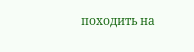походить на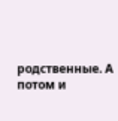родственные. А потом и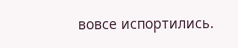вовсе испортились.